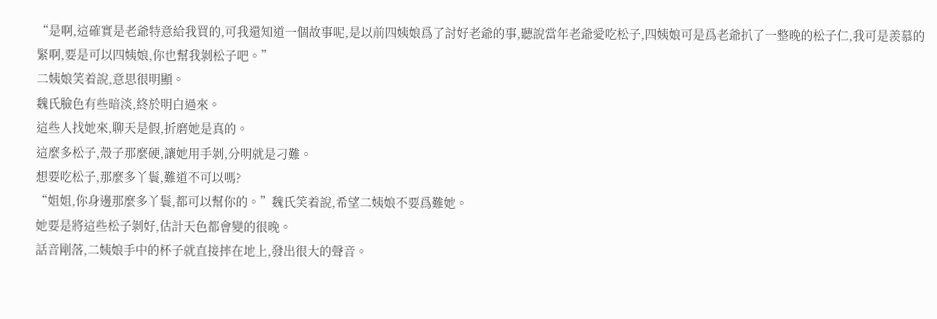“是啊,這確實是老爺特意給我買的,可我還知道一個故事呢,是以前四姨娘爲了討好老爺的事,聽說當年老爺愛吃松子,四姨娘可是爲老爺扒了一整晚的松子仁,我可是羨慕的緊啊,要是可以四姨娘,你也幫我剝松子吧。”
二姨娘笑着說,意思很明顯。
魏氏臉色有些暗淡,終於明白過來。
這些人找她來,聊天是假,折磨她是真的。
這麼多松子,殼子那麼硬,讓她用手剝,分明就是刁難。
想要吃松子,那麼多丫鬟,難道不可以嗎?
“姐姐,你身邊那麼多丫鬟,都可以幫你的。”魏氏笑着說,希望二姨娘不要爲難她。
她要是將這些松子剝好,估計天色都會變的很晚。
話音剛落,二姨娘手中的杯子就直接摔在地上,發出很大的聲音。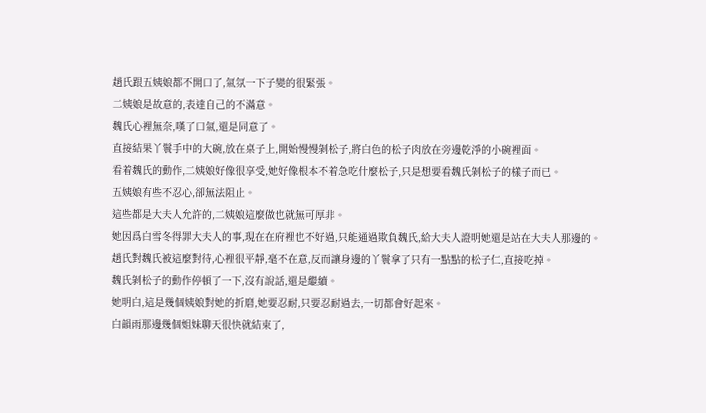趙氏跟五姨娘都不開口了,氣氛一下子變的很緊張。
二姨娘是故意的,表達自己的不滿意。
魏氏心裡無奈,嘆了口氣,還是同意了。
直接結果丫鬟手中的大碗,放在桌子上,開始慢慢剝松子,將白色的松子肉放在旁邊乾淨的小碗裡面。
看着魏氏的動作,二姨娘好像很享受,她好像根本不着急吃什麼松子,只是想要看魏氏剝松子的樣子而已。
五姨娘有些不忍心,卻無法阻止。
這些都是大夫人允許的,二姨娘這麼做也就無可厚非。
她因爲白雪冬得罪大夫人的事,現在在府裡也不好過,只能通過欺負魏氏,給大夫人證明她還是站在大夫人那邊的。
趙氏對魏氏被這麼對待,心裡很平靜,毫不在意,反而讓身邊的丫鬟拿了只有一點點的松子仁,直接吃掉。
魏氏剝松子的動作停頓了一下,沒有說話,還是繼續。
她明白,這是幾個姨娘對她的折磨,她要忍耐,只要忍耐過去,一切都會好起來。
白韻雨那邊幾個姐妹聊天很快就結束了,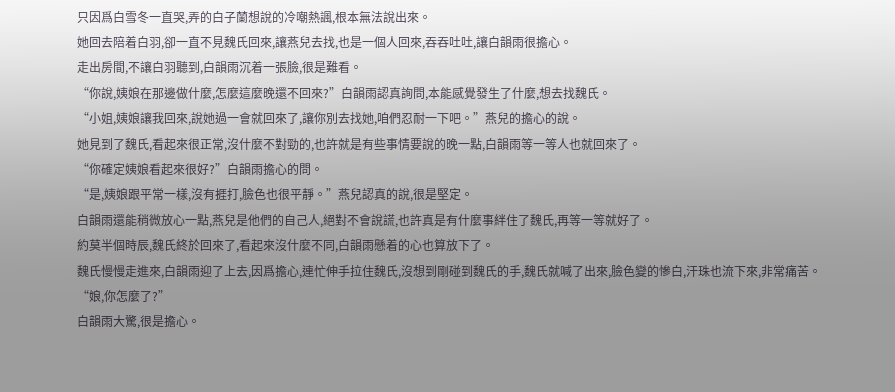只因爲白雪冬一直哭,弄的白子蘭想說的冷嘲熱諷,根本無法說出來。
她回去陪着白羽,卻一直不見魏氏回來,讓燕兒去找,也是一個人回來,吞吞吐吐,讓白韻雨很擔心。
走出房間,不讓白羽聽到,白韻雨沉着一張臉,很是難看。
“你說,姨娘在那邊做什麼,怎麼這麼晚還不回來?”白韻雨認真詢問,本能感覺發生了什麼,想去找魏氏。
“小姐,姨娘讓我回來,說她過一會就回來了,讓你別去找她,咱們忍耐一下吧。”燕兒的擔心的說。
她見到了魏氏,看起來很正常,沒什麼不對勁的,也許就是有些事情要說的晚一點,白韻雨等一等人也就回來了。
“你確定姨娘看起來很好?”白韻雨擔心的問。
“是,姨娘跟平常一樣,沒有捱打,臉色也很平靜。”燕兒認真的說,很是堅定。
白韻雨還能稍微放心一點,燕兒是他們的自己人,絕對不會說謊,也許真是有什麼事絆住了魏氏,再等一等就好了。
約莫半個時辰,魏氏終於回來了,看起來沒什麼不同,白韻雨懸着的心也算放下了。
魏氏慢慢走進來,白韻雨迎了上去,因爲擔心,連忙伸手拉住魏氏,沒想到剛碰到魏氏的手,魏氏就喊了出來,臉色變的慘白,汗珠也流下來,非常痛苦。
“娘,你怎麼了?”
白韻雨大驚,很是擔心。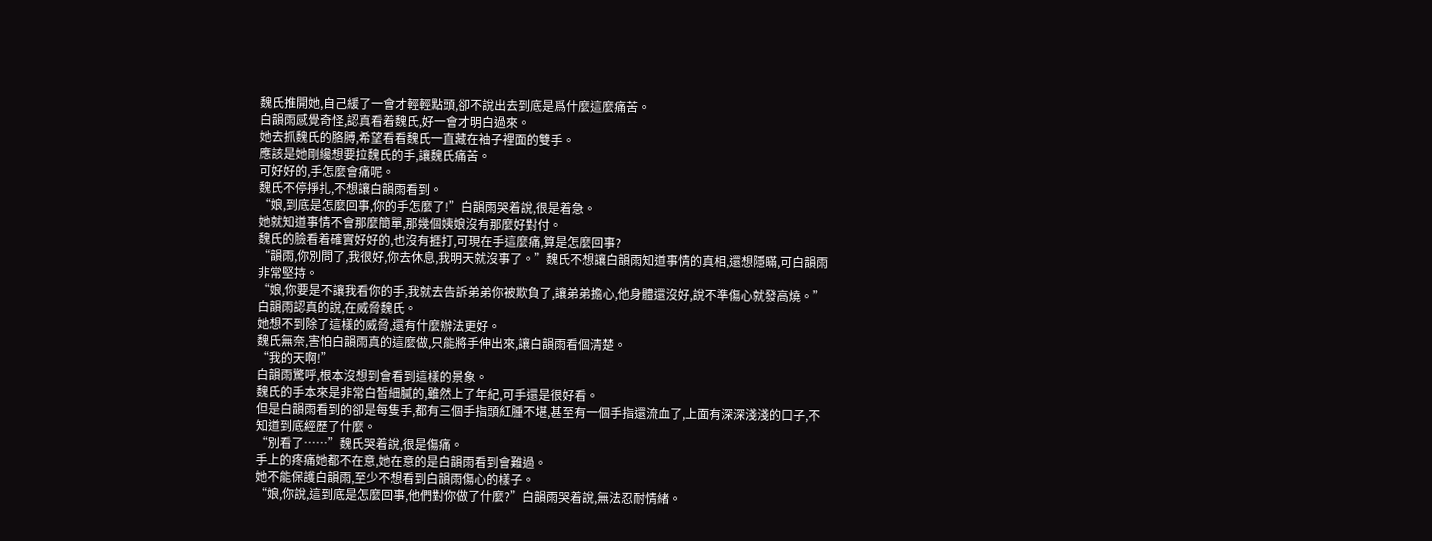魏氏推開她,自己緩了一會才輕輕點頭,卻不說出去到底是爲什麼這麼痛苦。
白韻雨感覺奇怪,認真看着魏氏,好一會才明白過來。
她去抓魏氏的胳膊,希望看看魏氏一直藏在袖子裡面的雙手。
應該是她剛纔想要拉魏氏的手,讓魏氏痛苦。
可好好的,手怎麼會痛呢。
魏氏不停掙扎,不想讓白韻雨看到。
“娘,到底是怎麼回事,你的手怎麼了!”白韻雨哭着說,很是着急。
她就知道事情不會那麼簡單,那幾個姨娘沒有那麼好對付。
魏氏的臉看着確實好好的,也沒有捱打,可現在手這麼痛,算是怎麼回事?
“韻雨,你別問了,我很好,你去休息,我明天就沒事了。”魏氏不想讓白韻雨知道事情的真相,還想隱瞞,可白韻雨非常堅持。
“娘,你要是不讓我看你的手,我就去告訴弟弟你被欺負了,讓弟弟擔心,他身體還沒好,說不準傷心就發高燒。”
白韻雨認真的說,在威脅魏氏。
她想不到除了這樣的威脅,還有什麼辦法更好。
魏氏無奈,害怕白韻雨真的這麼做,只能將手伸出來,讓白韻雨看個清楚。
“我的天啊!”
白韻雨驚呼,根本沒想到會看到這樣的景象。
魏氏的手本來是非常白皙細膩的,雖然上了年紀,可手還是很好看。
但是白韻雨看到的卻是每隻手,都有三個手指頭紅腫不堪,甚至有一個手指還流血了,上面有深深淺淺的口子,不知道到底經歷了什麼。
“別看了……”魏氏哭着說,很是傷痛。
手上的疼痛她都不在意,她在意的是白韻雨看到會難過。
她不能保護白韻雨,至少不想看到白韻雨傷心的樣子。
“娘,你說,這到底是怎麼回事,他們對你做了什麼?”白韻雨哭着說,無法忍耐情緒。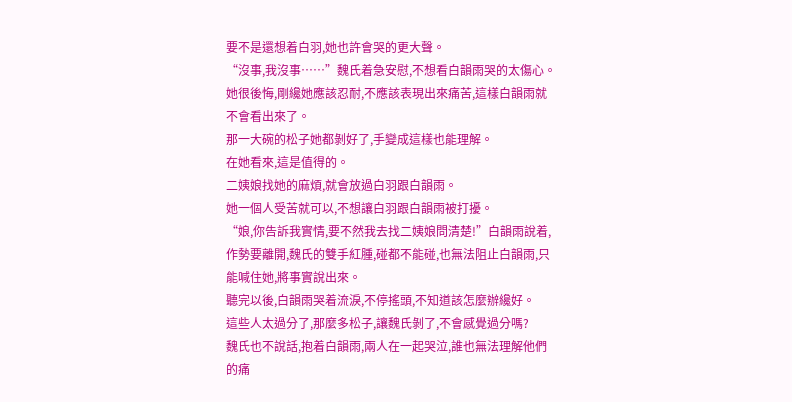要不是還想着白羽,她也許會哭的更大聲。
“沒事,我沒事……”魏氏着急安慰,不想看白韻雨哭的太傷心。
她很後悔,剛纔她應該忍耐,不應該表現出來痛苦,這樣白韻雨就不會看出來了。
那一大碗的松子她都剝好了,手變成這樣也能理解。
在她看來,這是值得的。
二姨娘找她的麻煩,就會放過白羽跟白韻雨。
她一個人受苦就可以,不想讓白羽跟白韻雨被打擾。
“娘,你告訴我實情,要不然我去找二姨娘問清楚!”白韻雨說着,作勢要離開,魏氏的雙手紅腫,碰都不能碰,也無法阻止白韻雨,只能喊住她,將事實說出來。
聽完以後,白韻雨哭着流淚,不停搖頭,不知道該怎麼辦纔好。
這些人太過分了,那麼多松子,讓魏氏剝了,不會感覺過分嗎?
魏氏也不說話,抱着白韻雨,兩人在一起哭泣,誰也無法理解他們的痛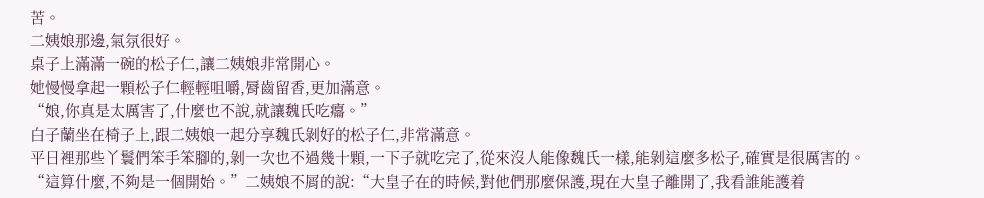苦。
二姨娘那邊,氣氛很好。
桌子上滿滿一碗的松子仁,讓二姨娘非常開心。
她慢慢拿起一顆松子仁輕輕咀嚼,脣齒留香,更加滿意。
“娘,你真是太厲害了,什麼也不說,就讓魏氏吃癟。”
白子蘭坐在椅子上,跟二姨娘一起分享魏氏剝好的松子仁,非常滿意。
平日裡那些丫鬟們笨手笨腳的,剝一次也不過幾十顆,一下子就吃完了,從來沒人能像魏氏一樣,能剝這麼多松子,確實是很厲害的。
“這算什麼,不夠是一個開始。”二姨娘不屑的說:“大皇子在的時候,對他們那麼保護,現在大皇子離開了,我看誰能護着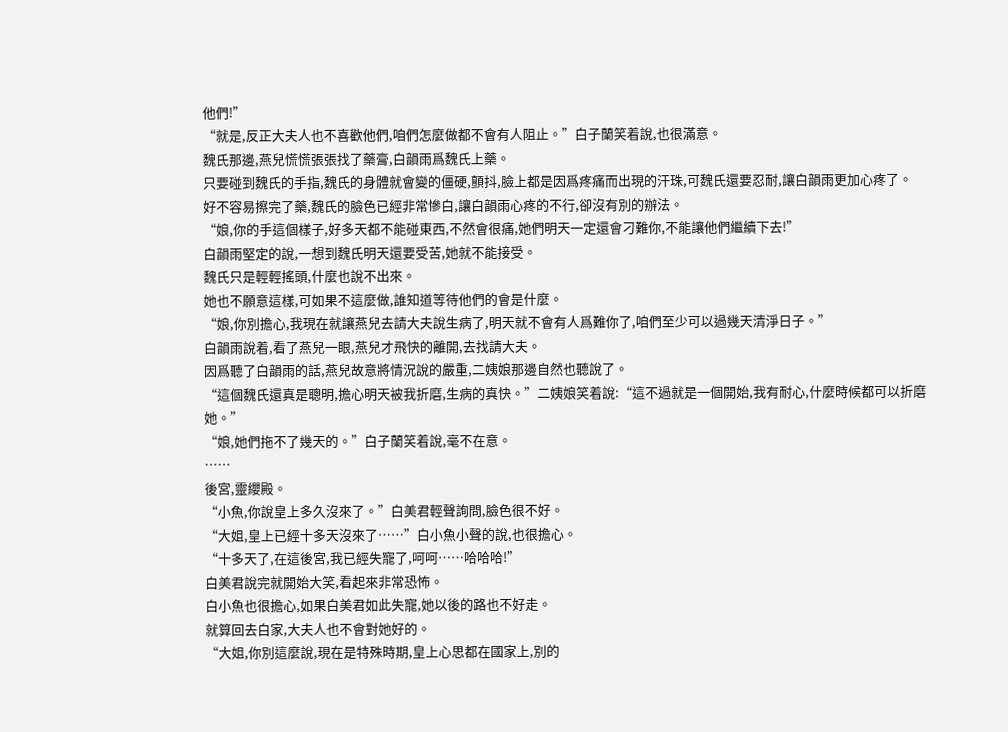他們!”
“就是,反正大夫人也不喜歡他們,咱們怎麼做都不會有人阻止。”白子蘭笑着說,也很滿意。
魏氏那邊,燕兒慌慌張張找了藥膏,白韻雨爲魏氏上藥。
只要碰到魏氏的手指,魏氏的身體就會變的僵硬,顫抖,臉上都是因爲疼痛而出現的汗珠,可魏氏還要忍耐,讓白韻雨更加心疼了。
好不容易擦完了藥,魏氏的臉色已經非常慘白,讓白韻雨心疼的不行,卻沒有別的辦法。
“娘,你的手這個樣子,好多天都不能碰東西,不然會很痛,她們明天一定還會刁難你,不能讓他們繼續下去!”
白韻雨堅定的說,一想到魏氏明天還要受苦,她就不能接受。
魏氏只是輕輕搖頭,什麼也說不出來。
她也不願意這樣,可如果不這麼做,誰知道等待他們的會是什麼。
“娘,你別擔心,我現在就讓燕兒去請大夫說生病了,明天就不會有人爲難你了,咱們至少可以過幾天清淨日子。”
白韻雨說着,看了燕兒一眼,燕兒才飛快的離開,去找請大夫。
因爲聽了白韻雨的話,燕兒故意將情況說的嚴重,二姨娘那邊自然也聽說了。
“這個魏氏還真是聰明,擔心明天被我折磨,生病的真快。”二姨娘笑着說:“這不過就是一個開始,我有耐心,什麼時候都可以折磨她。”
“娘,她們拖不了幾天的。”白子蘭笑着說,毫不在意。
……
後宮,靈纓殿。
“小魚,你說皇上多久沒來了。”白美君輕聲詢問,臉色很不好。
“大姐,皇上已經十多天沒來了……”白小魚小聲的說,也很擔心。
“十多天了,在這後宮,我已經失寵了,呵呵……哈哈哈!”
白美君說完就開始大笑,看起來非常恐怖。
白小魚也很擔心,如果白美君如此失寵,她以後的路也不好走。
就算回去白家,大夫人也不會對她好的。
“大姐,你別這麼說,現在是特殊時期,皇上心思都在國家上,別的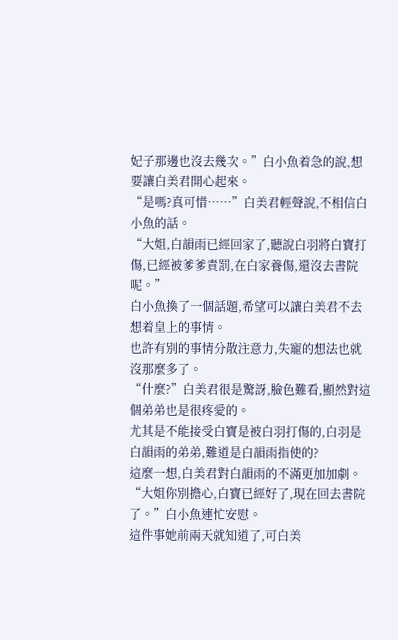妃子那邊也沒去幾次。”白小魚着急的說,想要讓白美君開心起來。
“是嗎?真可惜……”白美君輕聲說,不相信白小魚的話。
“大姐,白韻雨已經回家了,聽說白羽將白寶打傷,已經被爹爹責罰,在白家養傷,還沒去書院呢。”
白小魚換了一個話題,希望可以讓白美君不去想着皇上的事情。
也許有別的事情分散注意力,失寵的想法也就沒那麼多了。
“什麼?”白美君很是驚訝,臉色難看,顯然對這個弟弟也是很疼愛的。
尤其是不能接受白寶是被白羽打傷的,白羽是白韻雨的弟弟,難道是白韻雨指使的?
這麼一想,白美君對白韻雨的不滿更加加劇。
“大姐你別擔心,白寶已經好了,現在回去書院了。”白小魚連忙安慰。
這件事她前兩天就知道了,可白美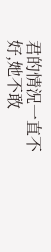君的情況一直不好,她不敢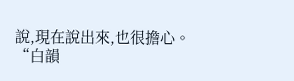說,現在說出來,也很擔心。
“白韻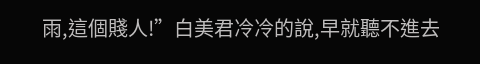雨,這個賤人!”白美君冷冷的說,早就聽不進去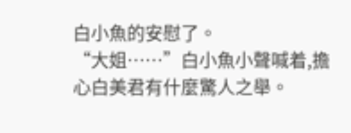白小魚的安慰了。
“大姐……”白小魚小聲喊着,擔心白美君有什麼驚人之舉。